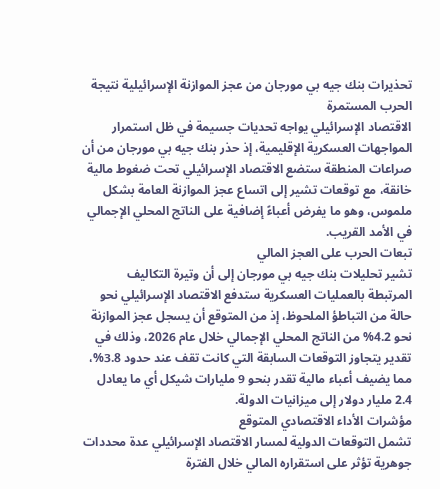تحذيرات بنك جيه بي مورجان من عجز الموازنة الإسرائيلية نتيجة الحرب المستمرة
الاقتصاد الإسرائيلي يواجه تحديات جسيمة في ظل استمرار المواجهات العسكرية الإقليمية، إذ حذر بنك جيه بي مورجان من أن صراعات المنطقة ستضع الاقتصاد الإسرائيلي تحت ضغوط مالية خانقة، مع توقعات تشير إلى اتساع عجز الموازنة العامة بشكل ملموس، وهو ما يفرض أعباءً إضافية على الناتج المحلي الإجمالي في الأمد القريب.
تبعات الحرب على العجز المالي
تشير تحليلات بنك جيه بي مورجان إلى أن وتيرة التكاليف المرتبطة بالعمليات العسكرية ستدفع الاقتصاد الإسرائيلي نحو حالة من التباطؤ الملحوظ، إذ من المتوقع أن يسجل عجز الموازنة نحو 4.2% من الناتج المحلي الإجمالي خلال عام 2026، وذلك في تقدير يتجاوز التوقعات السابقة التي كانت تقف عند حدود 3.8%، مما يضيف أعباء مالية تقدر بنحو 9 مليارات شيكل أي ما يعادل 2.4 مليار دولار إلى ميزانيات الدولة.
مؤشرات الأداء الاقتصادي المتوقع
تشمل التوقعات الدولية لمسار الاقتصاد الإسرائيلي عدة محددات جوهرية تؤثر على استقراره المالي خلال الفترة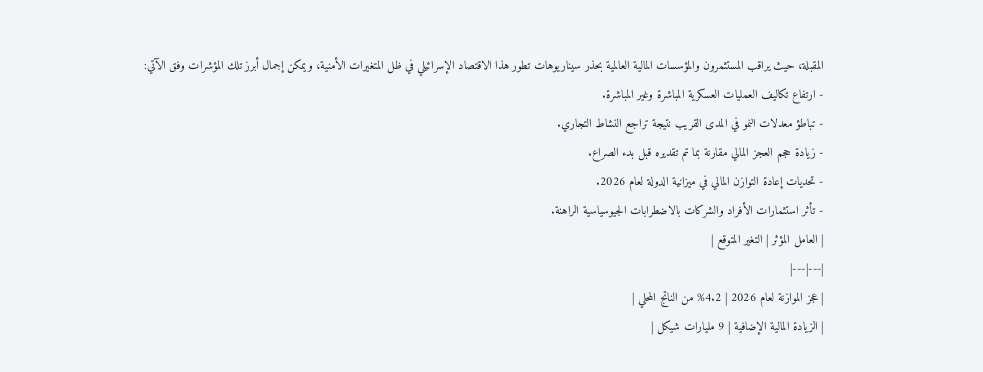المقبلة، حيث يراقب المستثمرون والمؤسسات المالية العالمية بحذر سيناريوهات تطور هذا الاقتصاد الإسرائيلي في ظل المتغيرات الأمنية، ويمكن إجمال أبرز تلك المؤشرات وفق الآتي:
- ارتفاع تكاليف العمليات العسكرية المباشرة وغير المباشرة.
- تباطؤ معدلات النمو في المدى القريب نتيجة تراجع النشاط التجاري.
- زيادة حجم العجز المالي مقارنة بما تم تقديره قبل بدء الصراع.
- تحديات إعادة التوازن المالي في ميزانية الدولة لعام 2026.
- تأثر استثمارات الأفراد والشركات بالاضطرابات الجيوسياسية الراهنة.
| العامل المؤثر | التغير المتوقع |
|---|---|
| عجز الموازنة لعام 2026 | 4.2% من الناتج المحلي |
| الزيادة المالية الإضافية | 9 مليارات شيكل |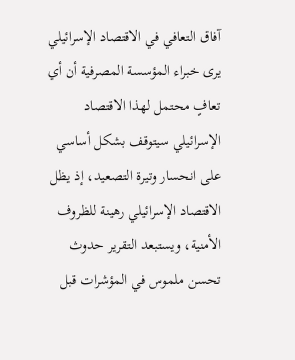آفاق التعافي في الاقتصاد الإسرائيلي
يرى خبراء المؤسسة المصرفية أن أي تعافٍ محتمل لهذا الاقتصاد الإسرائيلي سيتوقف بشكل أساسي على انحسار وتيرة التصعيد، إذ يظل الاقتصاد الإسرائيلي رهينة للظروف الأمنية، ويستبعد التقرير حدوث تحسن ملموس في المؤشرات قبل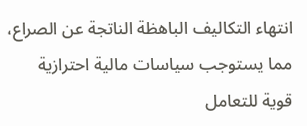انتهاء التكاليف الباهظة الناتجة عن الصراع، مما يستوجب سياسات مالية احترازية قوية للتعامل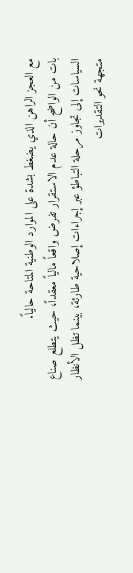مع العجز الراهن الذي يضغط بشدة على الموارد الوطنية المتاحة حالياً.
بات من الواضح أن حالة عدم الاستقرار تفرض واقعاً مالياً معقداً، حيث يتطلع صناع السياسات إلى تجاوز مرحلة التباطؤ عبر إجراءات إصلاحية طارئة، بينما تظل الأنظار متجهة نحو التقديرات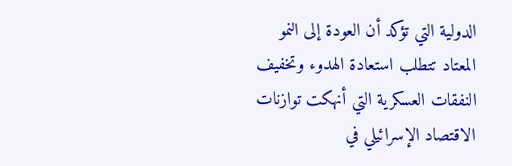الدولية التي تؤكد أن العودة إلى النمو المعتاد تتطلب استعادة الهدوء وتخفيف النفقات العسكرية التي أنهكت توازنات الاقتصاد الإسرائيلي في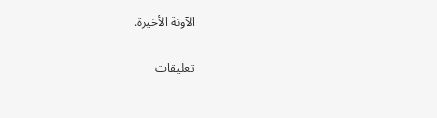الآونة الأخيرة.

تعليقات